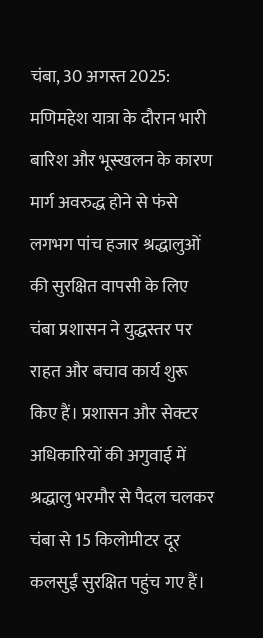चंबा, 30 अगस्त 2025: मणिमहेश यात्रा के दौरान भारी बारिश और भूस्खलन के कारण मार्ग अवरुद्ध होने से फंसे लगभग पांच हजार श्रद्धालुओं की सुरक्षित वापसी के लिए चंबा प्रशासन ने युद्धस्तर पर राहत और बचाव कार्य शुरू किए हैं। प्रशासन और सेक्टर अधिकारियों की अगुवाई में श्रद्धालु भरमौर से पैदल चलकर चंबा से 15 किलोमीटर दूर कलसुईं सुरक्षित पहुंच गए हैं।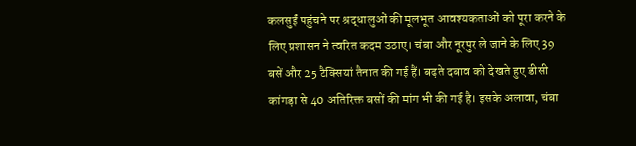कलसुईं पहुंचने पर श्रद्धालुओं की मूलभूत आवश्यकताओं को पूरा करने के लिए प्रशासन ने त्वरित कदम उठाए। चंबा और नूरपुर ले जाने के लिए 39 बसें और 25 टैक्सियां तैनात की गई हैं। बढ़ते दबाव को देखते हुए डीसी कांगड़ा से 40 अतिरिक्त बसों की मांग भी की गई है। इसके अलावा, चंबा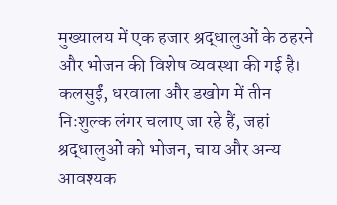मुख्यालय में एक हजार श्रद्धालुओं के ठहरने और भोजन की विशेष व्यवस्था की गई है।
कलसुईं, धरवाला और डखोग में तीन निःशुल्क लंगर चलाए जा रहे हैं, जहां श्रद्धालुओं को भोजन, चाय और अन्य आवश्यक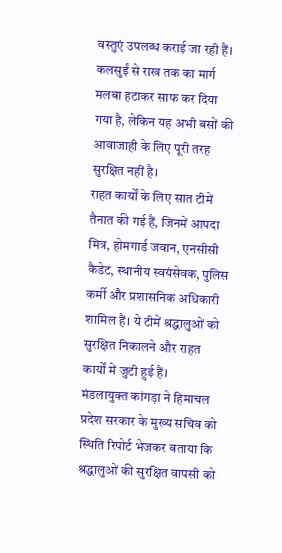वस्तुएं उपलब्ध कराई जा रही हैं। कलसुईं से राख तक का मार्ग मलबा हटाकर साफ कर दिया गया है, लेकिन यह अभी बसों की आवाजाही के लिए पूरी तरह सुरक्षित नहीं है।
राहत कार्यों के लिए सात टीमें तैनात की गई हैं, जिनमें आपदा मित्र, होमगार्ड जवान, एनसीसी कैडेट, स्थानीय स्वयंसेवक, पुलिस कर्मी और प्रशासनिक अधिकारी शामिल हैं। ये टीमें श्रद्धालुओं को सुरक्षित निकालने और राहत कार्यों में जुटी हुई हैं।
मंडलायुक्त कांगड़ा ने हिमाचल प्रदेश सरकार के मुख्य सचिव को स्थिति रिपोर्ट भेजकर बताया कि श्रद्धालुओं की सुरक्षित वापसी को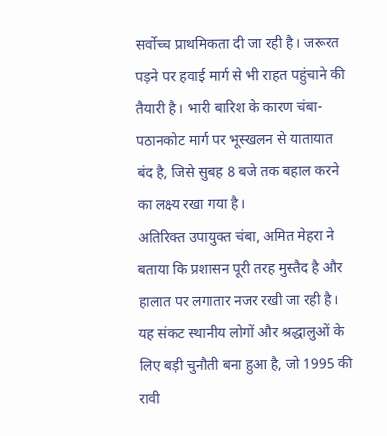सर्वोच्च प्राथमिकता दी जा रही है। जरूरत पड़ने पर हवाई मार्ग से भी राहत पहुंचाने की तैयारी है। भारी बारिश के कारण चंबा-पठानकोट मार्ग पर भूस्खलन से यातायात बंद है, जिसे सुबह 8 बजे तक बहाल करने का लक्ष्य रखा गया है।
अतिरिक्त उपायुक्त चंबा, अमित मेहरा ने बताया कि प्रशासन पूरी तरह मुस्तैद है और हालात पर लगातार नजर रखी जा रही है। यह संकट स्थानीय लोगों और श्रद्धालुओं के लिए बड़ी चुनौती बना हुआ है, जो 1995 की रावी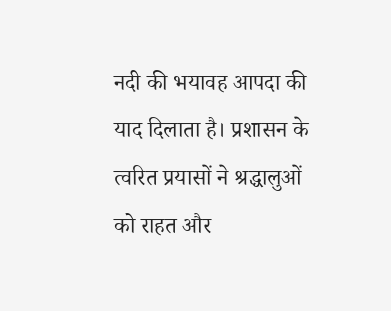नदी की भयावह आपदा की याद दिलाता है। प्रशासन के त्वरित प्रयासों ने श्रद्धालुओं को राहत और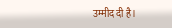उम्मीद दी है।